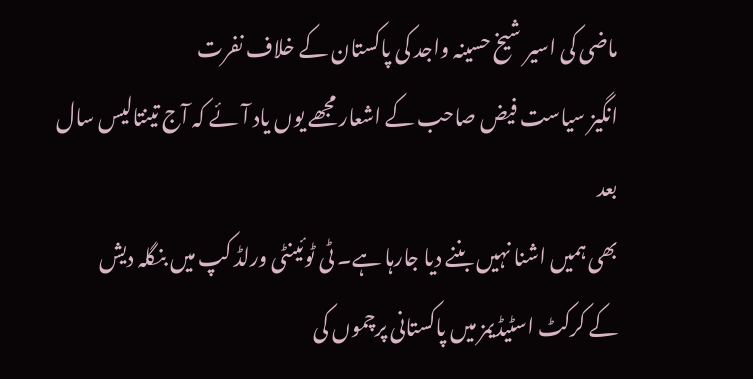ماضی کی اسیر شیخ حسینہ واجد کی پاکستان کے خلاف نفرت
انگیز سیاست فیض صاحب کے اشعار مجھے یوں یاد آئے کہ آج تینتالیس سال بعد
بھی ہمیں اشنا نہیں بننے دیا جارہا ہے۔ ٹی ٹوئینٹی ورلڈ کپ میں بنگلہ دیش
کے کرکٹ اسٹیڈیمز میں پاکستانی پرچموں کی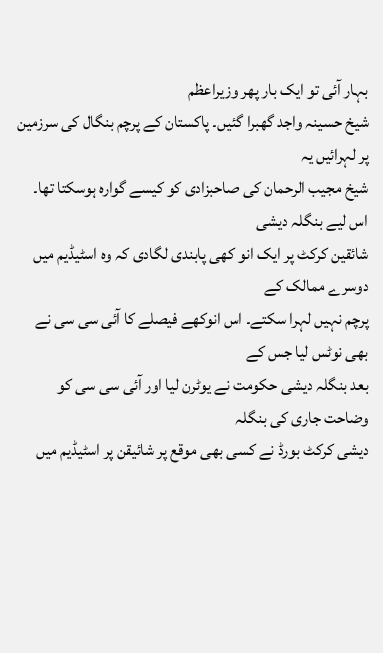بہار آئی تو ایک بار پھر وزیراعظم
شیخ حسینہ واجد گھبرا گئیں۔ پاکستان کے پرچم بنگال کی سرزمین پر لہرائیں یہ
شیخ مجیب الرحمان کی صاحبزادی کو کیسے گوارہ ہوسکتا تھا۔ اس لیے بنگلہ دیشی
شائقین کرکٹ پر ایک انو کھی پابندی لگادی کہ وہ اسٹیڈیم میں دوسرے ممالک کے
پرچم نہیں لہرا سکتے۔ اس انوکھے فیصلے کا آئی سی سی نے بھی نوٹس لیا جس کے
بعد بنگلہ دیشی حکومت نے یوٹرن لیا اور آئی سی سی کو وضاحت جاری کی بنگلہ
دیشی کرکٹ بورڈ نے کسی بھی موقع پر شائیقن پر اسٹیڈیم میں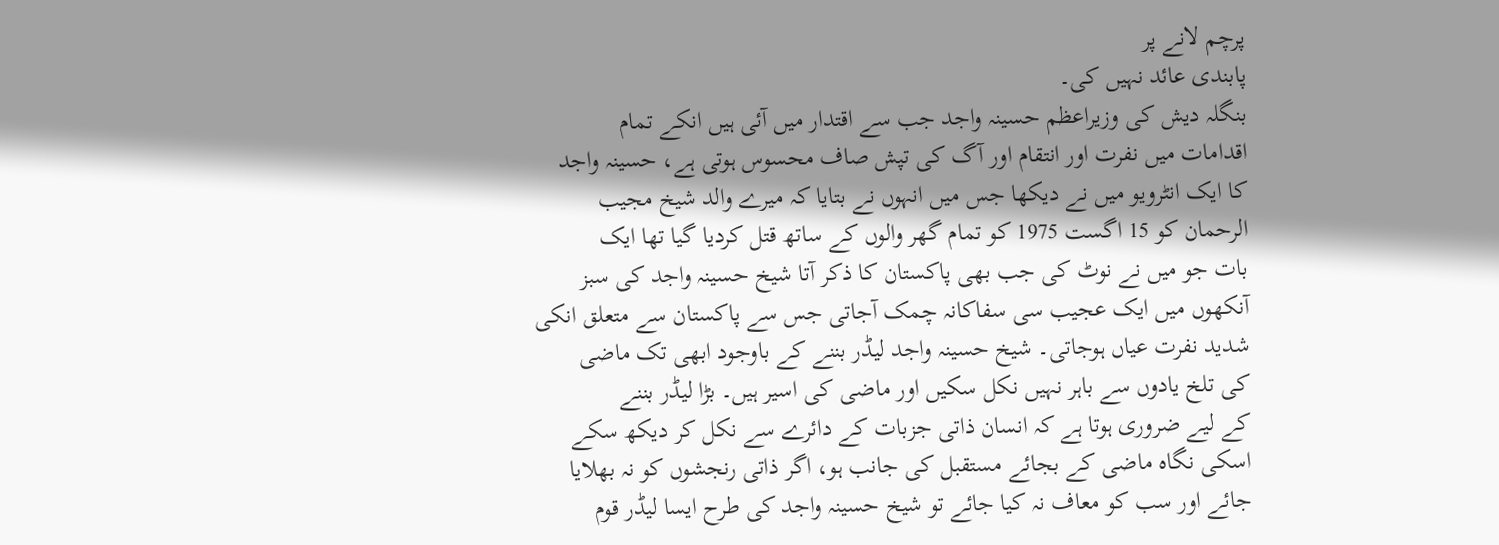پرچم لانے پر
پابندی عائد نہیں کی۔
بنگلہ دیش کی وزیراعظم حسینہ واجد جب سے اقتدار میں آئی ہیں انکے تمام
اقدامات میں نفرت اور انتقام اور آگ کی تپش صاف محسوس ہوتی ہے، حسینہ واجد
کا ایک انٹرویو میں نے دیکھا جس میں انہوں نے بتایا کہ میرے والد شیخ مجیب
الرحمان کو 15 اگست 1975 کو تمام گھر والوں کے ساتھ قتل کردیا گیا تھا ایک
بات جو میں نے نوٹ کی جب بھی پاکستان کا ذکر آتا شیخ حسینہ واجد کی سبز
آنکھوں میں ایک عجیب سی سفاکانہ چمک آجاتی جس سے پاکستان سے متعلق انکی
شدید نفرت عیاں ہوجاتی۔ شیخ حسینہ واجد لیڈر بننے کے باوجود ابھی تک ماضی
کی تلخ یادوں سے باہر نہیں نکل سکیں اور ماضی کی اسیر ہیں۔ بڑا لیڈر بننے
کے لیے ضروری ہوتا ہے کہ انسان ذاتی جزبات کے دائرے سے نکل کر دیکھ سکے
اسکی نگاہ ماضی کے بجائے مستقبل کی جانب ہو، اگر ذاتی رنجشوں کو نہ بھلایا
جائے اور سب کو معاف نہ کیا جائے تو شیخ حسینہ واجد کی طرح ایسا لیڈر قوم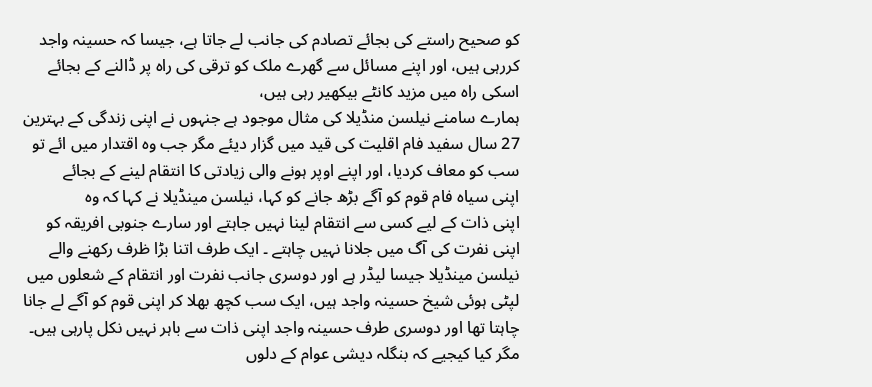کو صحیح راستے کی بجائے تصادم کی جانب لے جاتا ہے، جیسا کہ حسینہ واجد
کررہی ہیں، اور اپنے مسائل سے گھرے ملک کو ترقی کی راہ پر ڈالنے کے بجائے
اسکی راہ میں مزید کانٹے بیکھیر رہی ہیں،
ہمارے سامنے نیلسن منڈیلا کی مثال موجود ہے جنہوں نے اپنی زندگی کے بہترین
27 سال سفید فام اقلیت کی قید میں گزار دیئے مگر جب وہ اقتدار میں ائے تو
سب کو معاف کردیا، اور اپنے اوپر ہونے والی زیادتی کا انتقام لینے کے بجائے
اپنی سیاہ فام قوم کو آگے بڑھ جانے کو کہا، نیلسن مینڈیلا نے کہا کہ وہ
اپنی ذات کے لیے کسی سے انتقام لینا نہیں جاہتے اور سارے جنوبی افریقہ کو
اپنی نفرت کی آگ میں جلانا نہیں چاہتے ۔ ایک طرف اتنا بڑا ظرف رکھنے والے
نیلسن مینڈیلا جیسا لیڈر ہے اور دوسری جانب نفرت اور انتقام کے شعلوں میں
لپٹی ہوئی شیخ حسینہ واجد ہیں، ایک سب کچھ بھلا کر اپنی قوم کو آگے لے جانا
چاہتا تھا اور دوسری طرف حسینہ واجد اپنی ذات سے باہر نہیں نکل پارہی ہیں۔
مگر کیا کیجیے کہ بنگلہ دیشی عوام کے دلوں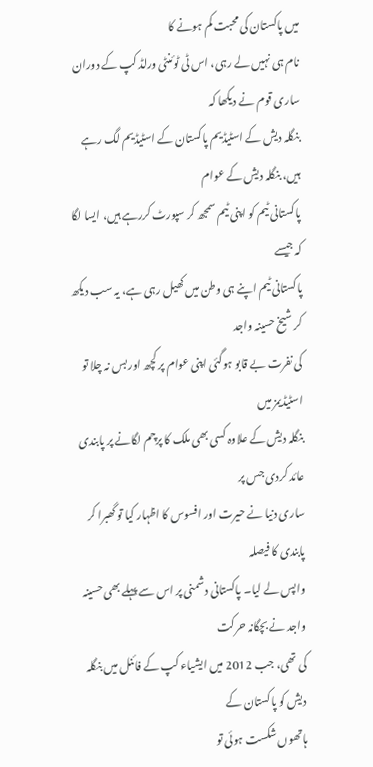میں پاکستان کی محبت کم ہونے کا
نام ہی نہیں لے رہی، اس ٹی ٹوئنٹی ورلڈ کپ کے دوران ساری قوم نے دیکھا کہ
بنگلہ دیش کے اسٹیڈیم پاکستان کے اسٹیڈیم لگ رہے ہیں، بنگلہ دیش کے عوام
پاکستانی ٹیم کو اپنی ٹیم سمجھ کر سپورٹ کررہے ہیں، ایسا لگا کہ جیسے
پاکستانی ٹیم اپنے ہی وطن میں کھیل رہی ہے، یہ سب دیکھ کر شیخ حسینہ واجد
کی نفرت بے قابو ہوگئی اپنی عوام پر کچھ اور بس نہ چلا تو اسٹیڈیمز میں
بنگلہ دیش کے علاوہ کسی بھی ملک کا پرچم لگانے پر پابندی عائد کردی جس پر
ساری دنیا نے حیرت اور افسوس کا اظہار کیا تو گھبرا کر پابندی کا فیصلہ
واپس لے لیا۔ پاکستانی دشمنی پر اس سے پہلے بھی حسینہ واجد نے بچگانہ حرکت
کی تھی، جب 2012 میں ایشیاء کپ کے فائنل میں بنگلہ دیش کو پاکستان کے
ہاتھوں شکست ہوئی تو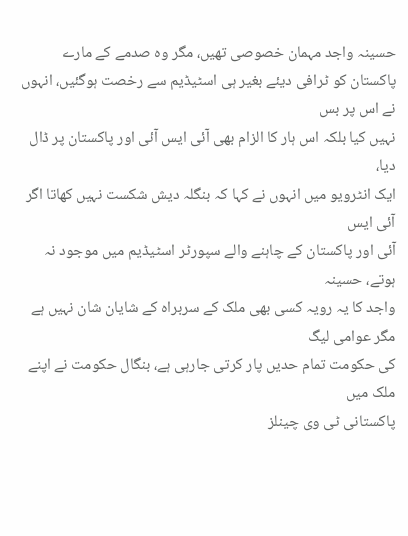حسینہ واجد مہمان خصوصی تھیں، مگر وہ صدمے کے مارے
پاکستان کو ٹرافی دیئے بغیر ہی اسٹیڈیم سے رخصت ہوگئیں، انہوں نے اس پر بس
نہیں کیا بلکہ اس ہار کا الزام بھی آئی ایس آئی اور پاکستان پر ڈال دیا،
ایک انٹرویو میں انہوں نے کہا کہ بنگلہ دیش شکست نہیں کھاتا اگر آئی ایس
آئی اور پاکستان کے چاہنے والے سپورٹر اسٹیڈیم میں موجود نہ ہوتے، حسینہ
واجد کا یہ رویہ کسی بھی ملک کے سربراہ کے شایان شان نہیں ہے مگر عوامی لیگ
کی حکومت تمام حدیں پار کرتی جارہی ہے، بنگال حکومت نے اپنے ملک میں
پاکستانی ٹی وی چینلز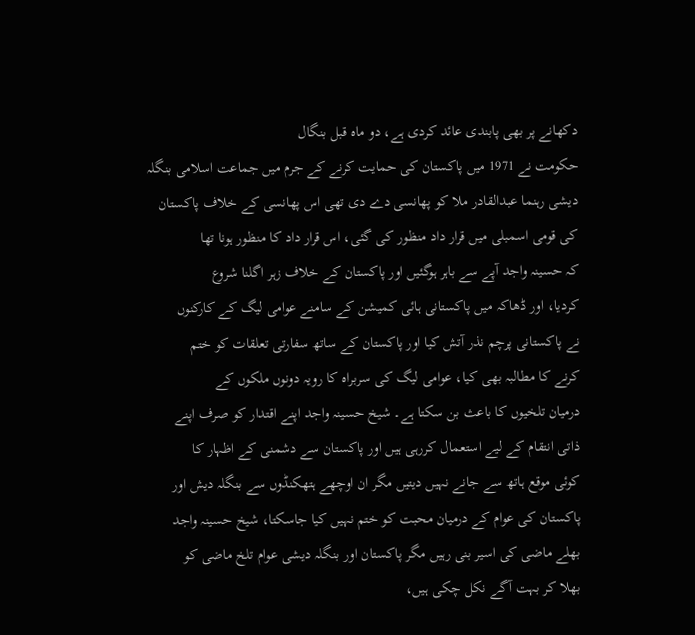دکھانے پر بھی پابندی عائد کردی ہے، دو ماہ قبل بنگال
حکومت نے 1971 میں پاکستان کی حمایت کرنے کے جرم میں جماعت اسلامی بنگلہ
دیشی رہنما عبدالقادر ملا کو پھانسی دے دی تھی اس پھانسی کے خلاف پاکستان
کی قومی اسمبلی میں قرار داد منظور کی گئی، اس قرار داد کا منظور ہونا تھا
کہ حسینہ واجد آپے سے باہر ہوگئیں اور پاکستان کے خلاف زہر اگلنا شروع
کردیا، اور ڈھاکہ میں پاکستانی ہائی کمیشن کے سامنے عوامی لیگ کے کارکنوں
نے پاکستانی پرچم نذر آتش کیا اور پاکستان کے ساتھ سفارتی تعلقات کو ختم
کرنے کا مطالبہ بھی کیا، عوامی لیگ کی سربراہ کا رویہ دونوں ملکوں کے
درمیان تلخیوں کا باعث بن سکتا ہے۔ شیخ حسینہ واجد اپنے اقتدار کو صرف اپنے
ذاتی انتقام کے لیے استعمال کررہی ہیں اور پاکستان سے دشمنی کے اظہار کا
کوئی موقع ہاتھ سے جانے نہیں دیتیں مگر ان اوچھے ہتھکنڈوں سے بنگلہ دیش اور
پاکستان کی عوام کے درمیان محبت کو ختم نہیں کیا جاسکتا، شیخ حسینہ واجد
بھلے ماضی کی اسیر بنی رہیں مگر پاکستان اور بنگلہ دیشی عوام تلخ ماضی کو
بھلا کر بہت آگے نکل چکی ہیں،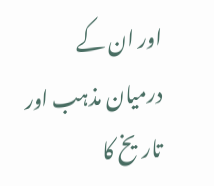اور ان کے درمیان مذہب اور تاريخ کا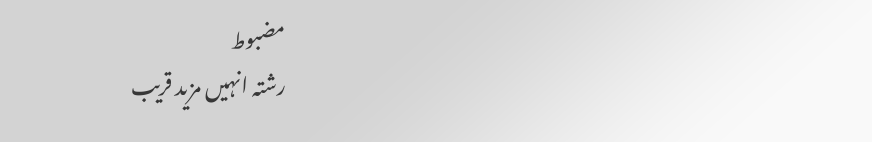مضبوط
رشتہ انہیں مزید قریب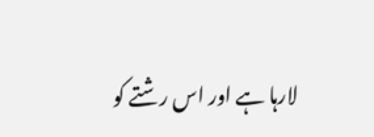لارہا ہے اور اس رشتے کو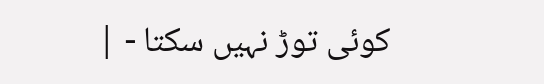کوئی توڑ نہیں سکتا - |